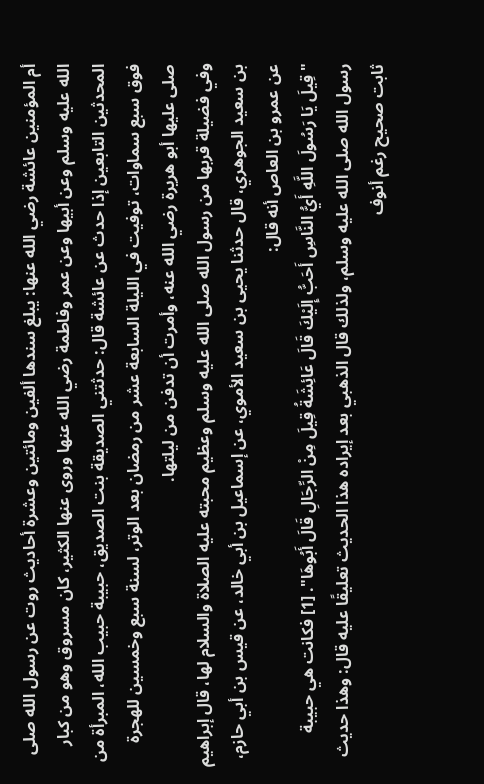أم المؤمنين عائشة رضي الله عنها: يبلغ سندها ألفين ومائتين وعشرة أحاديث روت عن رسول الله صلى الله عليه وسلم وعن أبيها وعن عمر وفاطمة رضي الله عنها وروى عنها الكثير، كان مسروق وهو من كبار المحدثين التابعين إذا حدث عن عائشة قال: حدثتني الصديقة بنت الصديق، حبيبة حبيب الله، المبرأة من فوق سبع سماوات، توفيت في الليلة السابعة عشر من رمضان بعد الوتر، لسنة سبع وخمسين للهجرة صلى عليها أبو هريرة رضي الله عنه، وأمرت أن تدفن من ليلتها.
وفي فضيلة قربها من رسول الله صلى الله عليه وسلم وعظيم محبته عليه الصلاة والسلام لها، قال إبراهيم بن سعيد الجوهري، قال حدثنا يحيى بن سعيد الأموي، عن إسماعيل بن أبي خالد، عن قيس بن أبي حازم، عن عمرو بن العاص أنه قال:
"قِيلَ يَا رَسُولَ اللَّهِ أَيُّ النَّاسِ أَحَبُّ إِلَيْكَ قَالَ عَائِشَةُ قِيلَ مِنْ الرِّجَالِ قَالَ أَبُوهَا". [1] فكانت هي حبيبة رسول الله صلى الله عليه وسلم، ولذلك قال الذهبي بعد إيراده هذا الحديث تعليقًا عليه قال: وهذا حديث ثابت صحيح رغم أنوف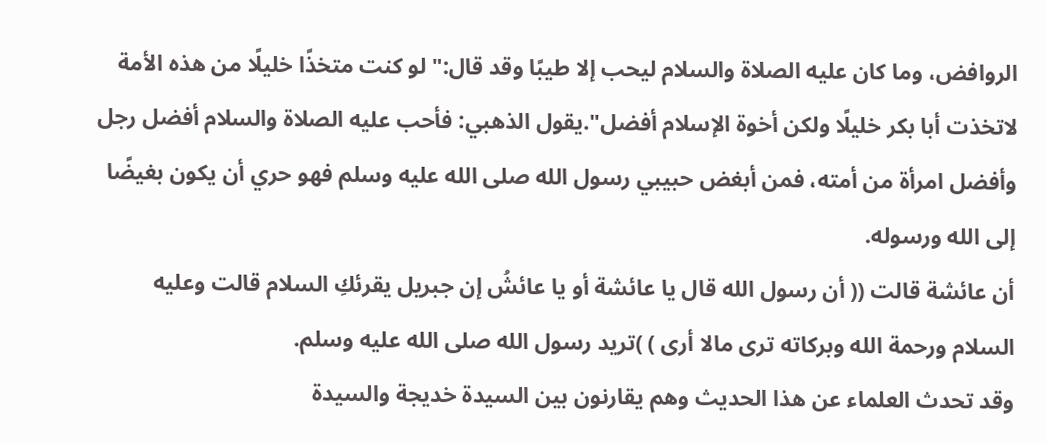الروافض، وما كان عليه الصلاة والسلام ليحب إلا طيبًا وقد قال:"لو كنت متخذًا خليلًا من هذه الأمة لاتخذت أبا بكر خليلًا ولكن أخوة الإسلام أفضل".يقول الذهبي: فأحب عليه الصلاة والسلام أفضل رجل وأفضل امرأة من أمته، فمن أبغض حبيبي رسول الله صلى الله عليه وسلم فهو حري أن يكون بغيضًا إلى الله ورسوله.
أن عائشة قالت (( أن رسول الله قال يا عائشة أو يا عائشُ إن جبريل يقرئكِ السلام قالت وعليه السلام ورحمة الله وبركاته ترى مالا أرى ) )تريد رسول الله صلى الله عليه وسلم.
وقد تحدث العلماء عن هذا الحديث وهم يقارنون بين السيدة خديجة والسيدة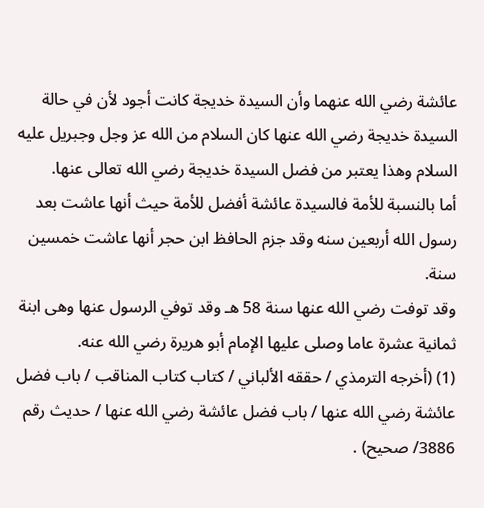عائشة رضي الله عنهما وأن السيدة خديجة كانت أجود لأن في حالة السيدة خديجة رضي الله عنها كان السلام من الله عز وجل وجبريل عليه السلام وهذا يعتبر من فضل السيدة خديجة رضي الله تعالى عنها.
أما بالنسبة للأمة فالسيدة عائشة أفضل للأمة حيث أنها عاشت بعد رسول الله أربعين سنه وقد جزم الحافظ ابن حجر أنها عاشت خمسين سنة.
وقد توفت رضي الله عنها سنة 58 هـ وقد توفي الرسول عنها وهى ابنة ثمانية عشرة عاما وصلى عليها الإمام أبو هريرة رضي الله عنه.
(1) (أخرجه الترمذي / حققه الألباني / كتاب كتاب المناقب / باب فضل عائشة رضي الله عنها / باب فضل عائشة رضي الله عنها / حديث رقم 3886/ صحيح) .